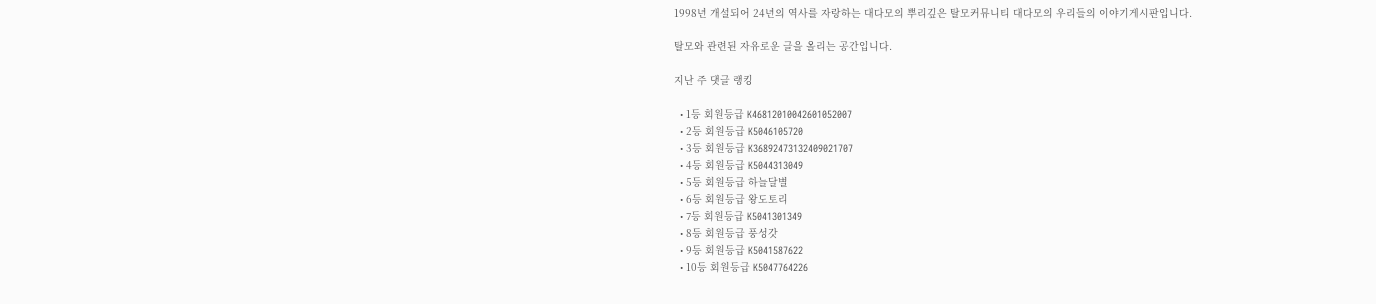1998년 개설되어 24년의 역사를 자랑하는 대다모의 뿌리깊은 탈모커뮤니티 대다모의 우리들의 이야기게시판입니다.

탈모와 관련된 자유로운 글을 올리는 공간입니다.

지난 주 댓글 랭킹

  • 1등 회원등급 K46812010042601052007
  • 2등 회원등급 K5046105720
  • 3등 회원등급 K36892473132409021707
  • 4등 회원등급 K5044313049
  • 5등 회원등급 하늘달별
  • 6등 회원등급 왕도토리
  • 7등 회원등급 K5041301349
  • 8등 회원등급 풍성갓
  • 9등 회원등급 K5041587622
  • 10등 회원등급 K5047764226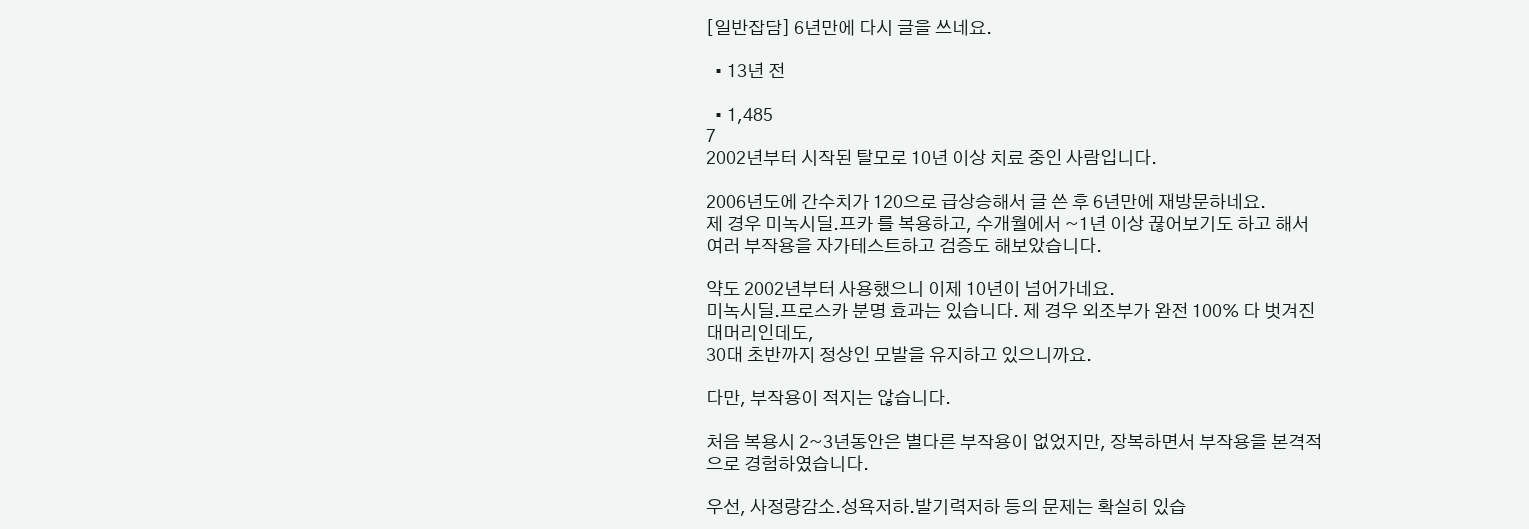[일반잡담] 6년만에 다시 글을 쓰네요.

  • 13년 전

  • 1,485
7
2002년부터 시작된 탈모로 10년 이상 치료 중인 사람입니다.

2006년도에 간수치가 120으로 급상승해서 글 쓴 후 6년만에 재방문하네요.
제 경우 미녹시딜.프카 를 복용하고, 수개월에서 ~1년 이상 끊어보기도 하고 해서
여러 부작용을 자가테스트하고 검증도 해보았습니다.

약도 2002년부터 사용했으니 이제 10년이 넘어가네요.
미녹시딜.프로스카 분명 효과는 있습니다. 제 경우 외조부가 완전 100% 다 벗겨진 대머리인데도,
30대 초반까지 정상인 모발을 유지하고 있으니까요.

다만, 부작용이 적지는 않습니다.

처음 복용시 2~3년동안은 별다른 부작용이 없었지만, 장복하면서 부작용을 본격적으로 경험하였습니다.

우선, 사정량감소.성욕저하.발기력저하 등의 문제는 확실히 있습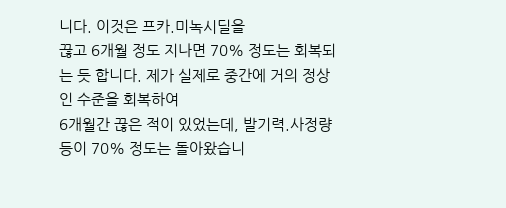니다. 이것은 프카.미녹시딜을
끊고 6개월 정도 지나면 70% 정도는 회복되는 듯 합니다. 제가 실제로 중간에 거의 정상인 수준을 회복하여
6개월간 끊은 적이 있었는데, 발기력.사정량 등이 70% 정도는 돌아왔습니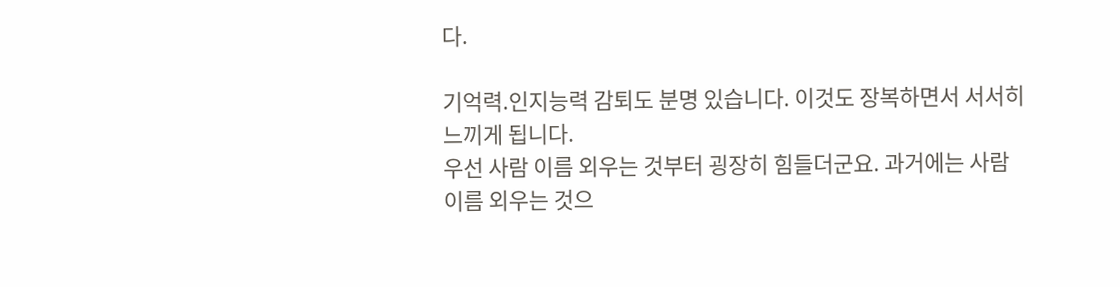다.

기억력.인지능력 감퇴도 분명 있습니다. 이것도 장복하면서 서서히 느끼게 됩니다.
우선 사람 이름 외우는 것부터 굉장히 힘들더군요. 과거에는 사람이름 외우는 것으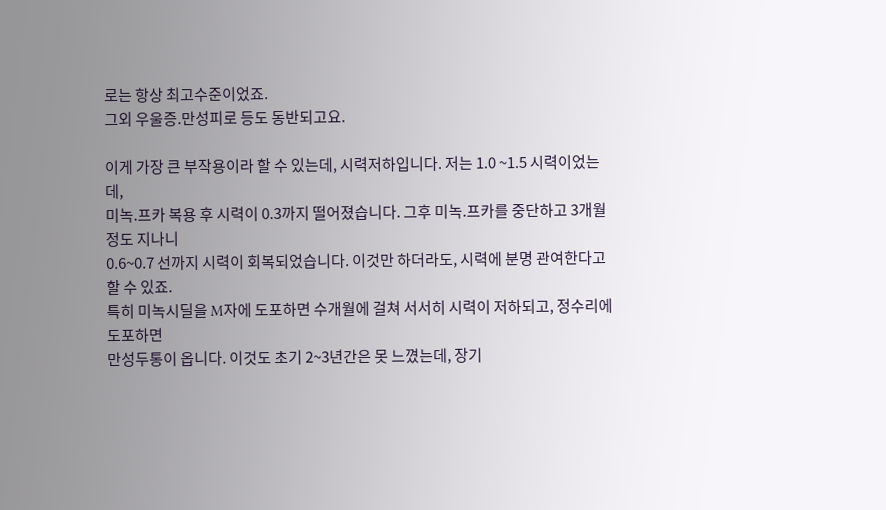로는 항상 최고수준이었죠.
그외 우울증.만성피로 등도 동반되고요.

이게 가장 큰 부작용이라 할 수 있는데, 시력저하입니다. 저는 1.0 ~1.5 시력이었는데,
미녹.프카 복용 후 시력이 0.3까지 떨어졌습니다. 그후 미녹.프카를 중단하고 3개월 정도 지나니
0.6~0.7 선까지 시력이 회복되었습니다. 이것만 하더라도, 시력에 분명 관여한다고 할 수 있죠.
특히 미녹시딜을 M자에 도포하면 수개월에 걸쳐 서서히 시력이 저하되고, 정수리에 도포하면
만성두통이 옵니다. 이것도 초기 2~3년간은 못 느꼈는데, 장기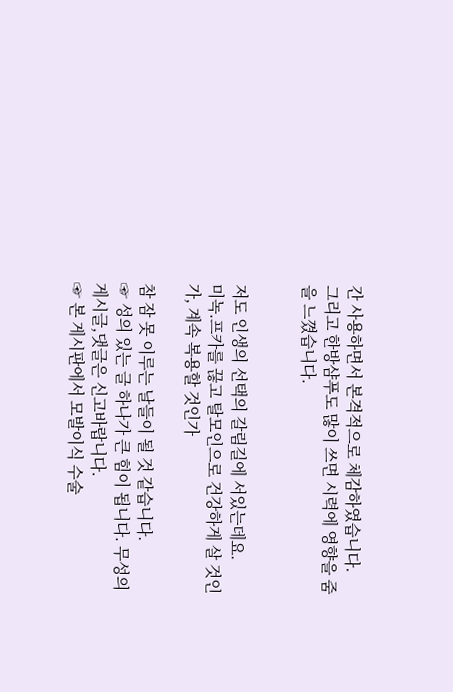간 사용하면서 본격적으로 체감하였습니다.
그리고 한방샴푸도 많이 쓰면 시력에 영향을 줌을 느꼈습니다.


저도 인생의 선택의 갈림길에 서있는데요.
미녹.프카를 끊고 탈모인으로 건강하게 살 것인가, 계속 복용할 것인가

참 잠 못 이루는 날들이 될 것 같습니다.
☞ 성의 있는 글 하나가 큰 힘이 됩니다. 무성의 게시글,댓글은 신고바랍니다.
☞ 본 게시판에서 모발이식 수술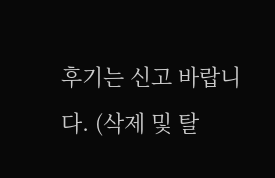후기는 신고 바랍니다. (삭제 및 탈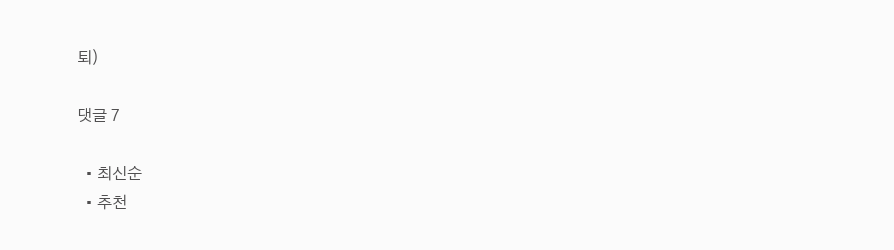퇴)

댓글 7

  • 최신순
  • 추천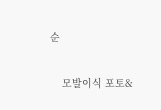순

    모발이식 포토&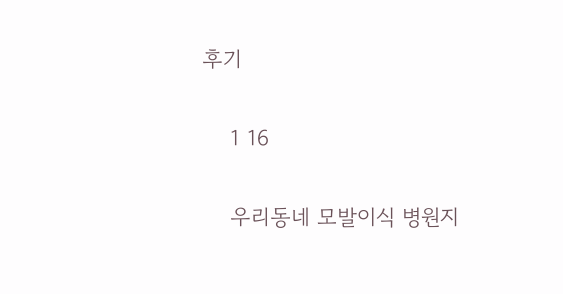후기

    1 16

    우리동네 모발이식 병원지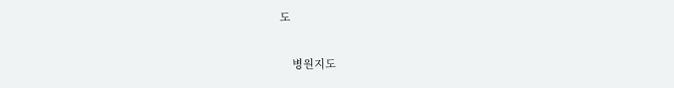도

    병원지도